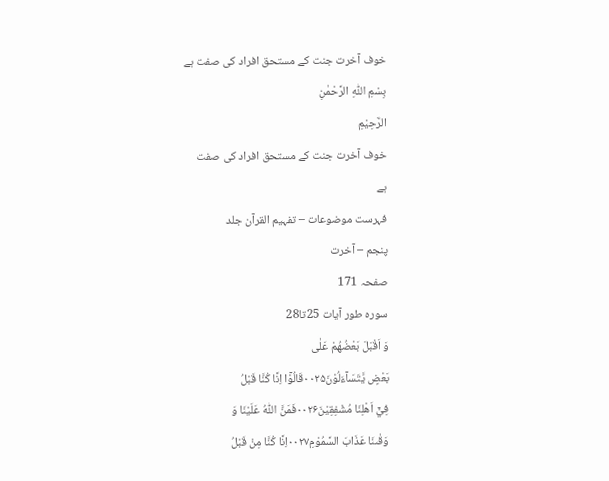خوف آخرت جنت کے مستحق افراد کی صفت ہے
بِسْمِ اللّٰهِ الرَّحْمٰنِ
الرَّحِيْمِ
خوف آخرت جنت کے مستحق افراد کی صفت
ہے
فہرست موضوعات – تفہیم القرآن جلد
پنجم – آخرت
صفحہ 171
سورہ طور آیات 25تا28
وَ اَقْبَلَ بَعْضُهُمْ عَلٰى
بَعْضٍ يَّتَسَآءَلُوْنَ۰۰۲۵قَالُوْۤا اِنَّا كُنَّا قَبْلُ
فِيْۤ اَهْلِنَا مُشْفِقِيْنَ۰۰۲۶فَمَنَّ اللّٰهُ عَلَيْنَا وَ
وَقٰىنَا عَذَابَ السَّمُوْمِ۰۰۲۷اِنَّا كُنَّا مِنْ قَبْلُ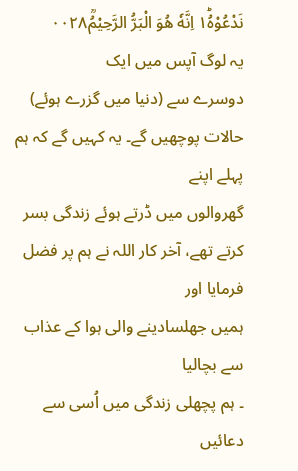نَدْعُوْهُ١ؕ اِنَّهٗ هُوَ الْبَرُّ الرَّحِيْمُؒ۰۰۲۸
یہ لوگ آپس میں ایک
دوسرے سے (دنیا میں گزرے ہوئے) حالات پوچھیں گے۔ یہ کہیں گے کہ ہم پہلے اپنے
گھروالوں میں ڈرتے ہوئے زندگی بسر کرتے تھے، آخر کار اللہ نے ہم پر فضل فرمایا اور
ہمیں جھلسادینے والی ہوا کے عذاب سے بچالیا
۔ ہم پچھلی زندگی میں اُسی سے دعائیں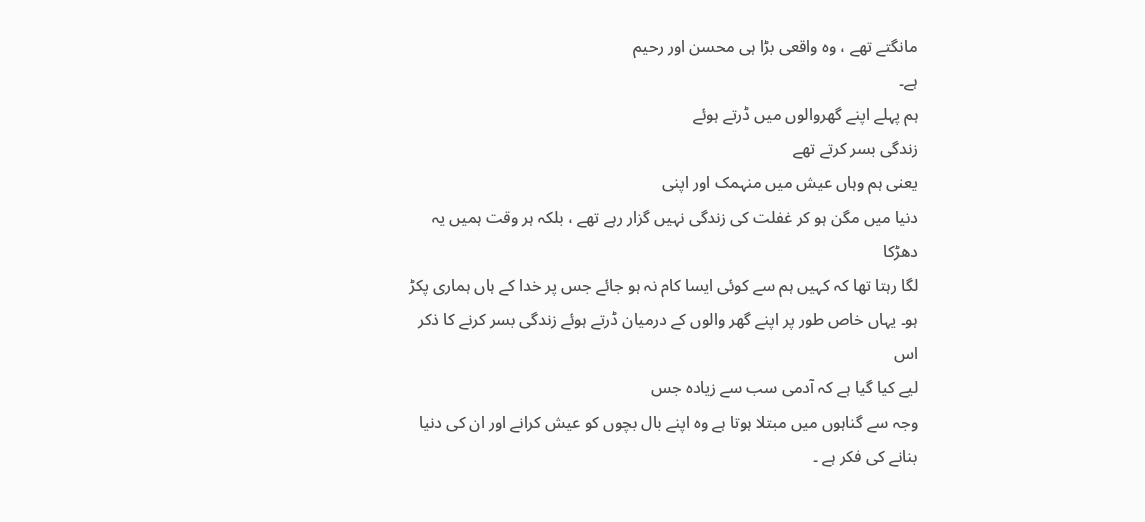مانگتے تھے ، وہ واقعی بڑا ہی محسن اور رحیم
ہے۔
ہم پہلے اپنے گھروالوں میں ڈرتے ہوئے
زندگی بسر کرتے تھے
یعنی ہم وہاں عیش میں منہمک اور اپنی
دنیا میں مگن ہو کر غفلت کی زندگی نہیں گزار رہے تھے ، بلکہ ہر وقت ہمیں یہ دھڑکا
لگا رہتا تھا کہ کہیں ہم سے کوئی ایسا کام نہ ہو جائے جس پر خدا کے ہاں ہماری پکڑ
ہو۔ یہاں خاص طور پر اپنے گھر والوں کے درمیان ڈرتے ہوئے زندگی بسر کرنے کا ذکر اس
لیے کیا گیا ہے کہ آدمی سب سے زیادہ جس
وجہ سے گناہوں میں مبتلا ہوتا ہے وہ اپنے بال بچوں کو عیش کرانے اور ان کی دنیا
بنانے کی فکر ہے ۔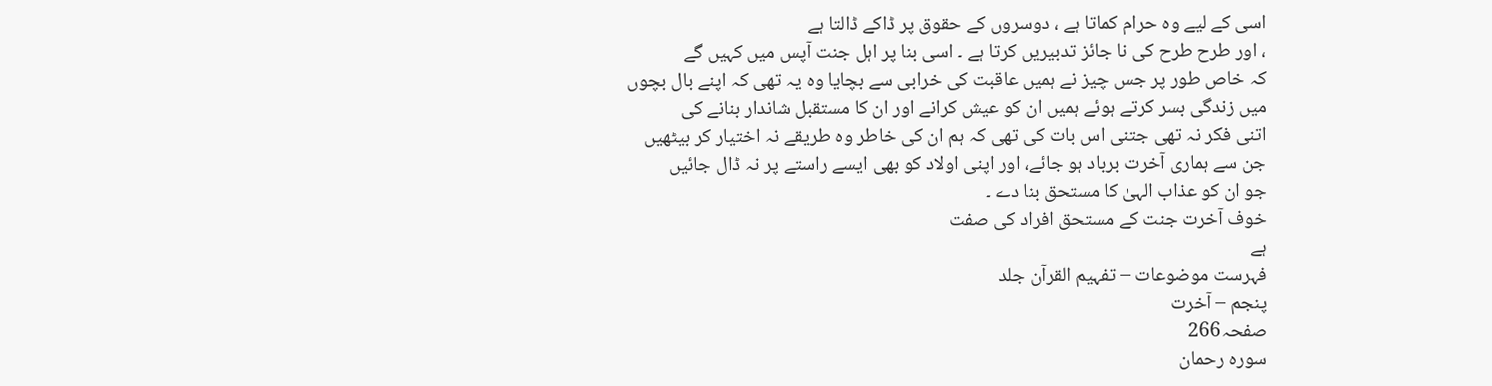اسی کے لیے وہ حرام کماتا ہے ، دوسروں کے حقوق پر ڈاکے ڈالتا ہے
، اور طرح طرح کی نا جائز تدبیریں کرتا ہے ۔ اسی بنا پر اہل جنت آپس میں کہیں گے
کہ خاص طور پر جس چیز نے ہمیں عاقبت کی خرابی سے بچایا وہ یہ تھی کہ اپنے بال بچوں
میں زندگی بسر کرتے ہوئے ہمیں ان کو عیش کرانے اور ان کا مستقبل شاندار بنانے کی
اتنی فکر نہ تھی جتنی اس بات کی تھی کہ ہم ان کی خاطر وہ طریقے نہ اختیار کر بیٹھیں
جن سے ہماری آخرت برباد ہو جائے، اور اپنی اولاد کو بھی ایسے راستے پر نہ ڈال جائیں
جو ان کو عذاب الہیٰ کا مستحق بنا دے ۔
خوف آخرت جنت کے مستحق افراد کی صفت
ہے
فہرست موضوعات – تفہیم القرآن جلد
پنجم – آخرت
صفحہ266
سورہ رحمان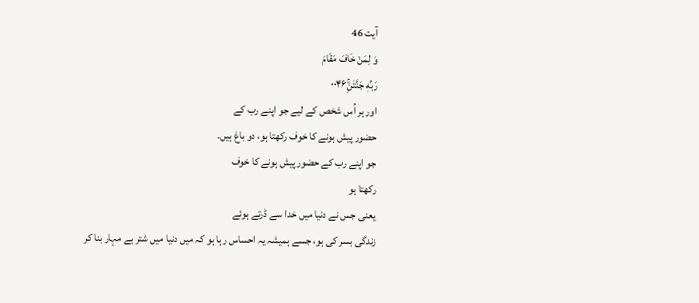آیت 46
وَ لِمَنْ خَافَ مَقَامَ
رَبِّهٖ جَنَّتٰنِۚ۰۰۴۶
اور ہر اُس شخص کے لیے جو اپنے رب کے
حضور پیش ہونے کا خوف رکھتا ہو، دو باغ ہیں۔
جو اپنے رب کے حضور پیش ہونے کا خوف
رکھتا ہو
یعنی جس نے دنیا میں خدا سے ڈرتے ہوئے
زندگی بسر کی ہو، جسے ہمیشہ یہ احساس رہا ہو کہ میں دنیا میں شتر بے مہار بنا کر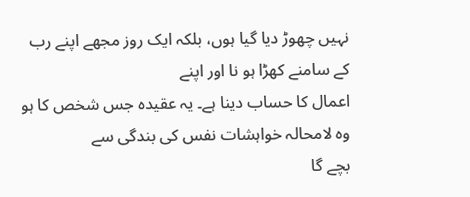نہیں چھوڑ دیا گیا ہوں، بلکہ ایک روز مجھے اپنے رب کے سامنے کھڑا ہو نا اور اپنے
اعمال کا حساب دینا ہے۔ یہ عقیدہ جس شخص کا ہو وہ لامحالہ خواہشات نفس کی بندگی سے
بچے گا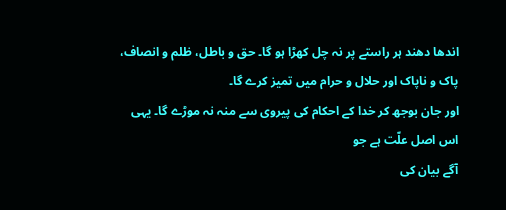اندھا دھند ہر راستے پر نہ چل کھڑا ہو گا۔ حق و باطل، ظلم و انصاف، پاک و ناپاک اور حلال و حرام میں تمیز کرے گا۔
اور جان بوجھ کر خدا کے احکام کی پیروی سے منہ نہ موڑے گا۔ یہی اس اصل علّت ہے جو
آگے بیان کی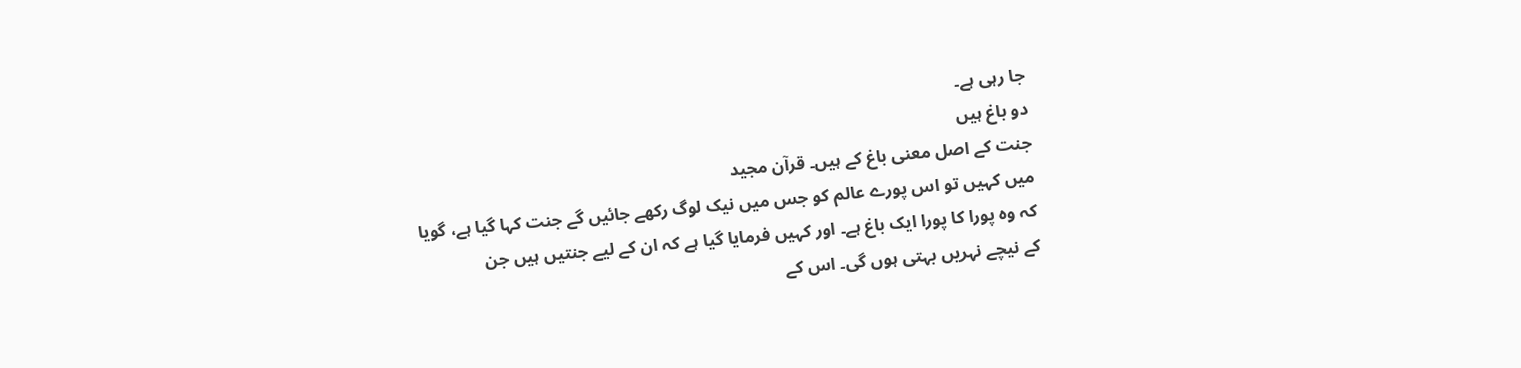جا رہی ہے۔
دو باغ ہیں
جنت کے اصل معنی باغ کے ہیں۔ قرآن مجید
میں کہیں تو اس پورے عالم کو جس میں نیک لوگ رکھے جائیں گے جنت کہا گیا ہے، گویا
کہ وہ پورا کا پورا ایک باغ ہے۔ اور کہیں فرمایا گیا ہے کہ ان کے لیے جنتیں ہیں جن
کے نیچے نہریں بہتی ہوں گی۔ اس کے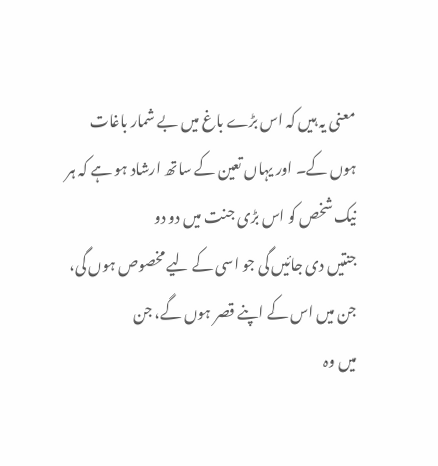معنی یہ ہیں کہ اس بڑے باغ میں بے شمار باغات
ہوں کے۔ اور یہاں تعین کے ساتھ ارشاد ہو ہے کہ ہر نیک شخص کو اس بڑی جنت میں دو دو
جنتیں دی جائیں گی جو اسی کے لیے مخصوص ہوں گی، جن میں اس کے اپنے قصر ہوں گے، جن
میں وہ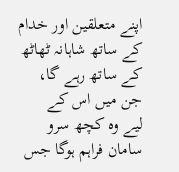اپنے متعلقین اور خدام کے ساتھ شاہانہ ٹھاٹھ کے ساتھ رہے گا، جن میں اس کے
لیے وہ کچھ سرو سامان فراہم ہوگا جس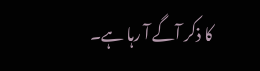کا ذکر آگے آ رہا ہے۔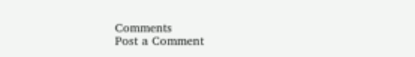Comments
Post a Comment